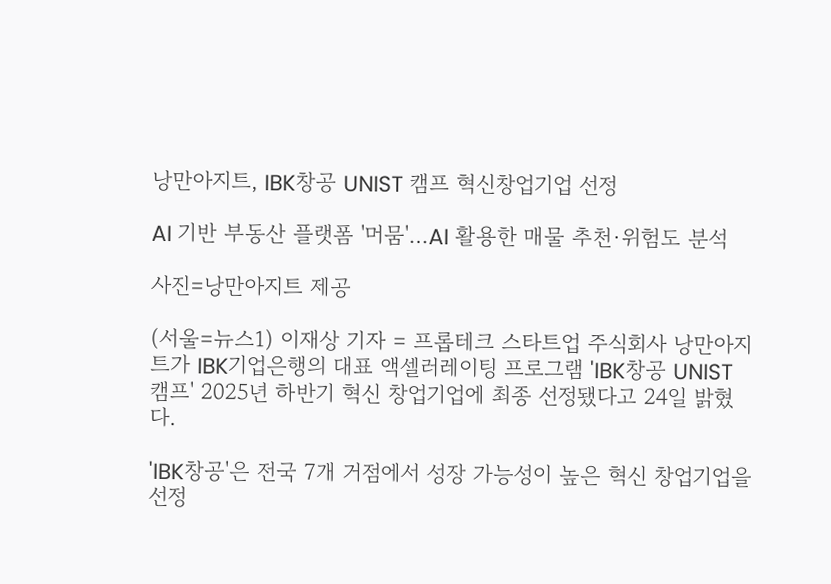낭만아지트, IBK창공 UNIST 캠프 혁신창업기업 선정

AI 기반 부동산 플랫폼 '머뭄'…AI 활용한 매물 추천·위험도 분석

사진=낭만아지트 제공

(서울=뉴스1) 이재상 기자 = 프롭테크 스타트업 주식회사 낭만아지트가 IBK기업은행의 대표 액셀러레이팅 프로그램 'IBK창공 UNIST 캠프' 2025년 하반기 혁신 창업기업에 최종 선정됐다고 24일 밝혔다.

'IBK창공'은 전국 7개 거점에서 성장 가능성이 높은 혁신 창업기업을 선정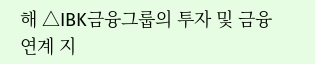해 △IBK금융그룹의 투자 및 금융 연계 지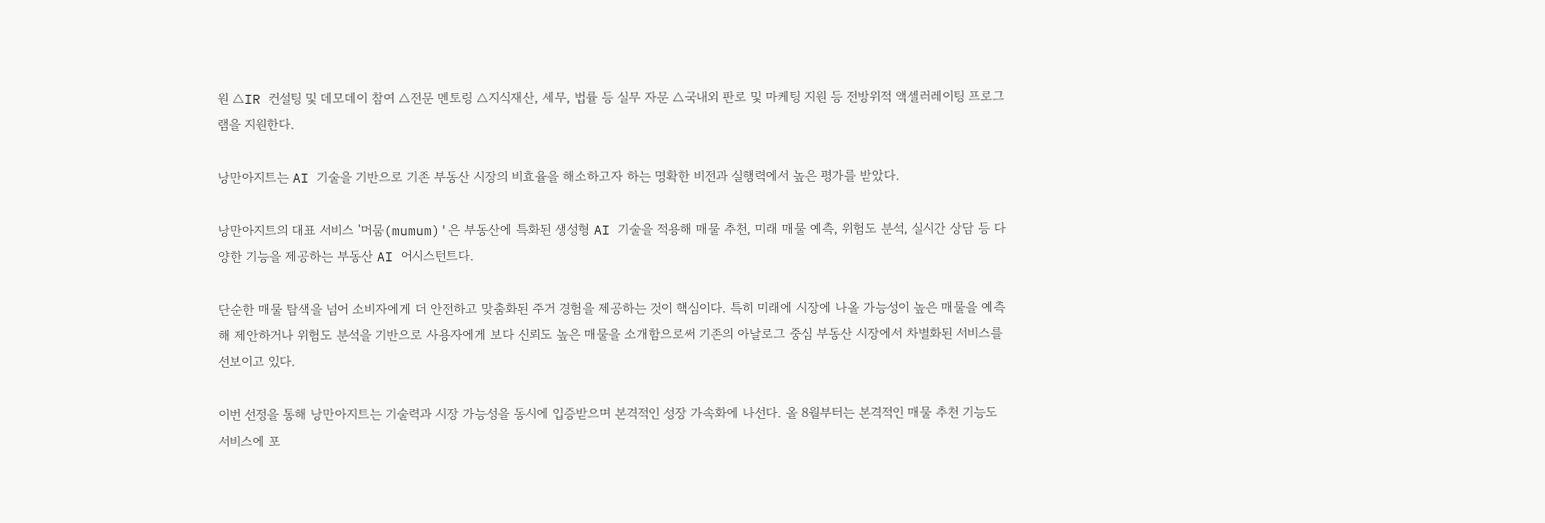원 △IR 컨설팅 및 데모데이 참여 △전문 멘토링 △지식재산, 세무, 법률 등 실무 자문 △국내외 판로 및 마케팅 지원 등 전방위적 액셀러레이팅 프로그램을 지원한다.

낭만아지트는 AI 기술을 기반으로 기존 부동산 시장의 비효율을 해소하고자 하는 명확한 비전과 실행력에서 높은 평가를 받았다.

낭만아지트의 대표 서비스 '머뭄(mumum)'은 부동산에 특화된 생성형 AI 기술을 적용해 매물 추천, 미래 매물 예측, 위험도 분석, 실시간 상담 등 다양한 기능을 제공하는 부동산 AI 어시스턴트다.

단순한 매물 탐색을 넘어 소비자에게 더 안전하고 맞춤화된 주거 경험을 제공하는 것이 핵심이다. 특히 미래에 시장에 나올 가능성이 높은 매물을 예측해 제안하거나 위험도 분석을 기반으로 사용자에게 보다 신뢰도 높은 매물을 소개함으로써 기존의 아날로그 중심 부동산 시장에서 차별화된 서비스를 선보이고 있다.

이번 선정을 통해 낭만아지트는 기술력과 시장 가능성을 동시에 입증받으며 본격적인 성장 가속화에 나선다. 올 8월부터는 본격적인 매물 추천 기능도 서비스에 포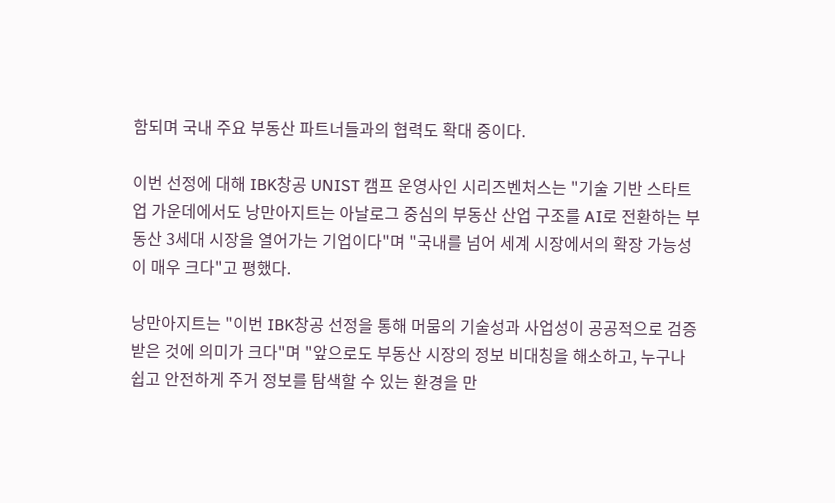함되며 국내 주요 부동산 파트너들과의 협력도 확대 중이다.

이번 선정에 대해 IBK창공 UNIST 캠프 운영사인 시리즈벤처스는 "기술 기반 스타트업 가운데에서도 낭만아지트는 아날로그 중심의 부동산 산업 구조를 AI로 전환하는 부동산 3세대 시장을 열어가는 기업이다"며 "국내를 넘어 세계 시장에서의 확장 가능성이 매우 크다"고 평했다.

낭만아지트는 "이번 IBK창공 선정을 통해 머뭄의 기술성과 사업성이 공공적으로 검증받은 것에 의미가 크다"며 "앞으로도 부동산 시장의 정보 비대칭을 해소하고, 누구나 쉽고 안전하게 주거 정보를 탐색할 수 있는 환경을 만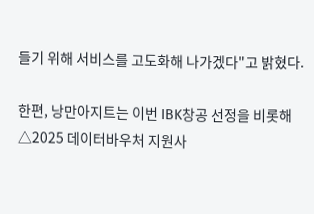들기 위해 서비스를 고도화해 나가겠다"고 밝혔다.

한편, 낭만아지트는 이번 IBK창공 선정을 비롯해 △2025 데이터바우처 지원사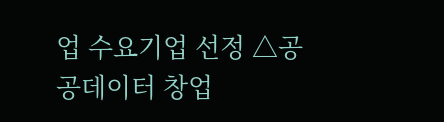업 수요기업 선정 △공공데이터 창업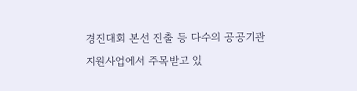경진대회 본선 진출 등 다수의 공공기관 지원사업에서 주목받고 있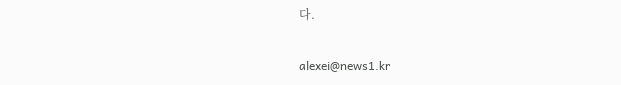다.

alexei@news1.kr